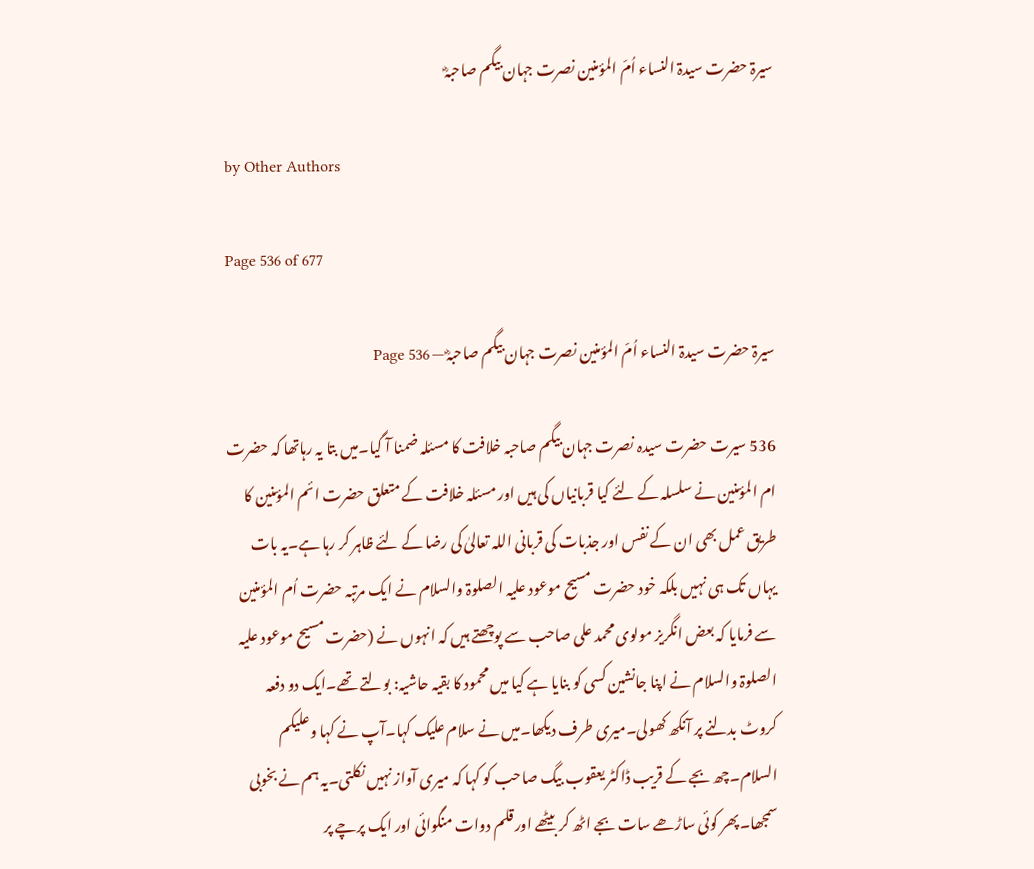سیرۃ حضرت سیدۃ النساء اُمّ المؤمنین نصرت جہان بیگم صاحبہؓ

by Other Authors

Page 536 of 677

سیرۃ حضرت سیدۃ النساء اُمّ المؤمنین نصرت جہان بیگم صاحبہؓ — Page 536

536 سیرت حضرت سیدہ نصرت جہان بیگم صاحبہ خلافت کا مسئلہ ضمنا آ گیا۔میں بتا یہ رہاتھا کہ حضرت ام المؤمنین نے سلسلہ کے لئے کیا قربانیاں کی ہیں اور مسئلہ خلافت کے متعلق حضرت ائم المؤمنین کا طریق عمل بھی ان کے نفس اور جذبات کی قربانی اللہ تعالیٰ کی رضا کے لئے ظاہر کر رہا ہے۔یہ بات یہاں تک ہی نہیں بلکہ خود حضرت مسیح موعود علیہ الصلوۃ والسلام نے ایک مرتبہ حضرت اُم المؤمنین سے فرمایا کہ بعض انگریز مولوی محمد علی صاحب سے پوچھتے ہیں کہ انہوں نے (حضرت مسیح موعود علیہ الصلوۃ والسلام نے اپنا جانشین کسی کو بنایا ہے کیا میں محمود کا بقیہ حاشیہ: بولتے تھے۔ایک دو دفعہ کروٹ بدلنے پر آنکھ کھولی۔میری طرف دیکھا۔میں نے سلام علیک کہا۔آپ نے کہا وعلیکم السلام۔چھ بجے کے قریب ڈاکٹر یعقوب بیگ صاحب کو کہا کہ میری آواز نہیں نکلتی۔یہ ہم نے بخوبی سمجھا۔پھر کوئی ساڑھے سات بجے اٹھ کر بیٹھے اور قلم دوات منگوائی اور ایک پرچے پر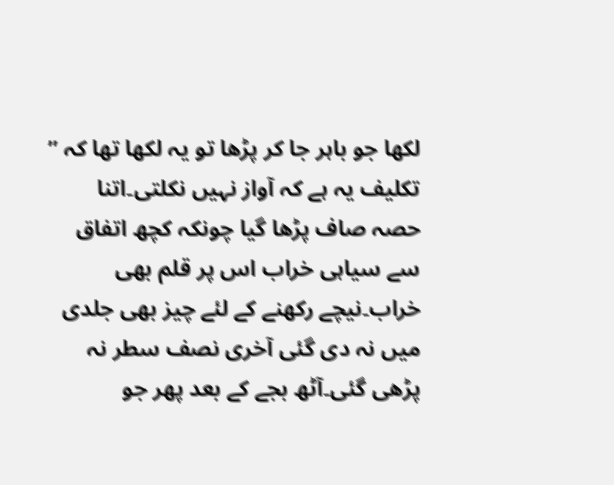لکھا جو باہر جا کر پڑھا تو یہ لکھا تھا کہ ” تکلیف یہ ہے کہ آواز نہیں نکلتی۔اتنا حصہ صاف پڑھا گیا چونکہ کچھ اتفاق سے سیاہی خراب اس پر قلم بھی خراب۔نیچے رکھنے کے لئے چیز بھی جلدی میں نہ دی گئی آخری نصف سطر نہ پڑھی گئی۔آٹھ بجے کے بعد پھر جو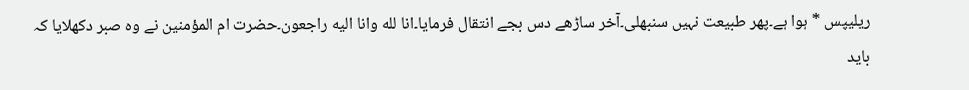ریلیپس * ہوا ہے۔پھر طبیعت نہیں سنبھلی۔آخر ساڑھے دس بجے انتقال فرمایا۔انا لله وانا اليه راجعون۔حضرت ام المؤمنین نے وہ صبر دکھلایا کہ باید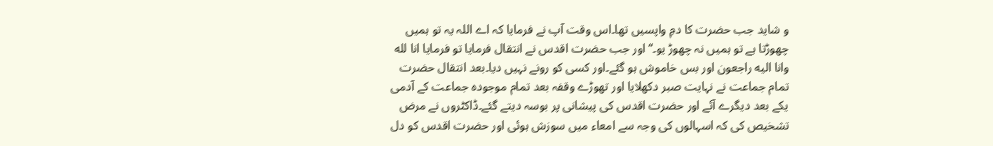و شاید جب حضرت کا دمِ واپسیں تھا۔اس وقت آپ نے فرمایا کہ اے اللہ یہ تو ہمیں چھوڑتا ہے تو ہمیں نہ چھوڑ یو۔“ اور جب حضرت اقدس نے انتقال فرمایا تو فرمایا انا لله وانا اليه راجعون اور بس خاموش ہو گئے۔اور کسی کو رونے نہیں دیا۔بعد انتقال حضرت تمام جماعت نے نہایت صبر دکھلایا اور تھوڑے وقفہ بعد تمام موجودہ جماعت کے آدمی یکے بعد دیگرے آئے اور حضرت اقدس کی پیشانی پر بوسہ دیتے گئے۔ڈاکٹروں نے مرض تشخیص کی کہ اسہالوں کی وجہ سے امعاء میں سوزش ہوئی اور حضرت اقدس کو دل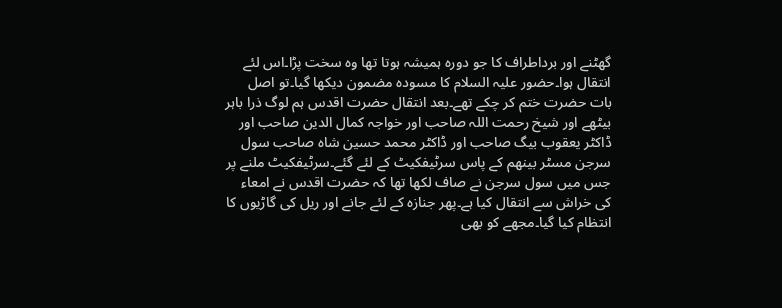گھٹنے اور برداطراف کا جو دورہ ہمیشہ ہوتا تھا وہ سخت پڑا۔اس لئے انتقال ہوا۔حضور علیہ السلام کا مسودہ مضمون دیکھا گیا۔تو اصل بات حضرت ختم کر چکے تھے۔بعد انتقال حضرت اقدس ہم لوگ ذرا باہر بیٹھے اور شیخ رحمت اللہ صاحب اور خواجہ کمال الدین صاحب اور ڈاکٹر یعقوب بیگ صاحب اور ڈاکٹر محمد حسین شاہ صاحب سول سرجن مسٹر بینھم کے پاس سرٹیفکیٹ کے لئے گئے۔سرٹیفکیٹ ملنے پر جس میں سول سرجن نے صاف لکھا تھا کہ حضرت اقدس نے امعاء کی خراش سے انتقال کیا ہے۔پھر جنازہ کے لئے جانے اور ریل کی گاڑیوں کا انتظام کیا گیا۔مجھے کو بھی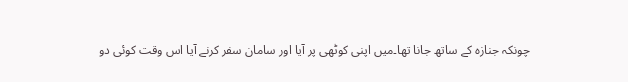چونکہ جنازہ کے ساتھ جانا تھا۔میں اپنی کوٹھی پر آیا اور سامان سفر کرنے آیا اس وقت کوئی دو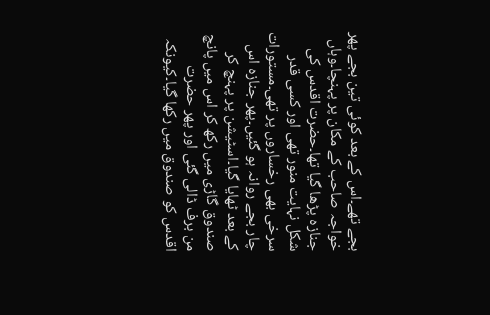بجے تھے۔اس کے بعد کوئی تین بجے پھر خواجہ صاحب کے مکان پر پہنچا۔وہاں جنازہ پڑھا گیا تھا۔حضرت اقدس کی شکل نہایت منور تھی اور کسی قدر سرخی بھی رخساروں پر تھی۔مستورات چار بجے روانہ ہو گئیں۔پھر جنازہ اس کے بعد ٹھایا گیا۔اسٹیشن پر پہنچ کر صندوق گاڑی میں رکھ کر اس میں پانچ من برف ڈالی گئی اور پھر حضرت اقدس کو صندوق میں رکھا گیا۔کیونکہ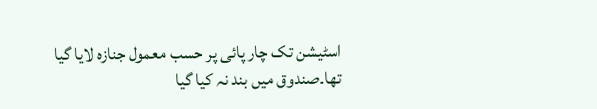اسٹیشن تک چار پائی پر حسب معمول جنازہ لایا گیا تھا۔صندوق میں بند نہ کیا گیا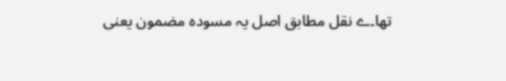تھا۔ے نقل مطابق اصل یہ مسودہ مضمون یعنی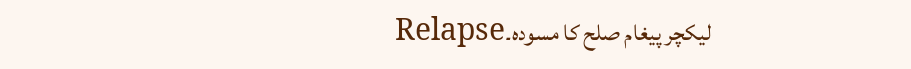لیکچر پیغام صلح کا مسودہ۔Relapse